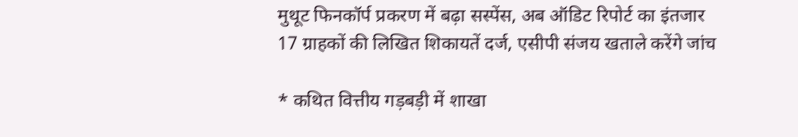मुथूट फिनकॉर्प प्रकरण में बढ़ा सस्पेंस, अब ऑडिट रिपोर्ट का इंतजार
17 ग्राहकों की लिखित शिकायतें दर्ज, एसीपी संजय खताले करेंगे जांच

* कथित वित्तीय गड़बड़ी में शाखा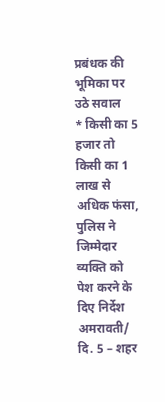प्रबंधक की भूमिका पर उठे सवाल
* किसी का 5 हजार तो किसी का 1 लाख से अधिक फंसा, पुलिस ने जिम्मेदार व्यक्ति को पेश करने के दिए निर्देश
अमरावती/ दि. 5 – शहर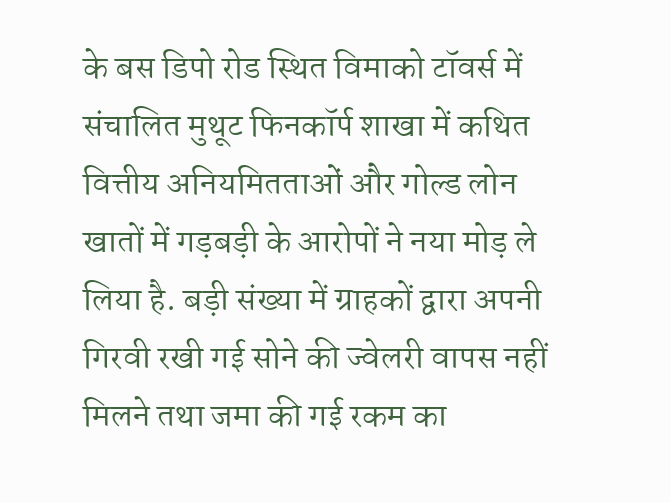के बस डिपो रोड स्थित विमाको टॉवर्स में संचालित मुथूट फिनकॉर्प शाखा में कथित वित्तीय अनियमितताओं और गोल्ड लोन खातों में गड़बड़ी के आरोपों ने नया मोड़ ले लिया है. बड़ी संख्या में ग्राहकों द्वारा अपनी गिरवी रखी गई सोने की ज्वेलरी वापस नहीं मिलने तथा जमा की गई रकम का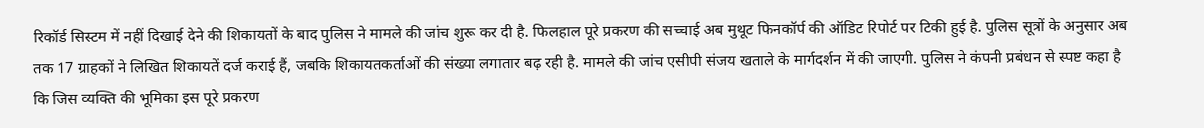रिकॉर्ड सिस्टम में नहीं दिखाई देने की शिकायतों के बाद पुलिस ने मामले की जांच शुरू कर दी है. फिलहाल पूरे प्रकरण की सच्चाई अब मुथूट फिनकॉर्प की ऑडिट रिपोर्ट पर टिकी हुई है. पुलिस सूत्रों के अनुसार अब तक 17 ग्राहकों ने लिखित शिकायतें दर्ज कराई हैं, जबकि शिकायतकर्ताओं की संख्या लगातार बढ़ रही है. मामले की जांच एसीपी संजय खताले के मार्गदर्शन में की जाएगी. पुलिस ने कंपनी प्रबंधन से स्पष्ट कहा है कि जिस व्यक्ति की भूमिका इस पूरे प्रकरण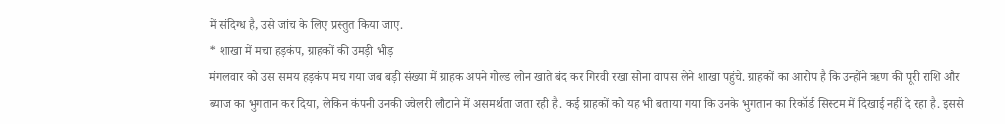में संदिग्ध है, उसे जांच के लिए प्रस्तुत किया जाए.
* शाखा में मचा हड़कंप, ग्राहकों की उमड़ी भीड़
मंगलवार को उस समय हड़कंप मच गया जब बड़ी संख्या में ग्राहक अपने गोल्ड लोन खाते बंद कर गिरवी रखा सोना वापस लेने शाखा पहुंचे. ग्राहकों का आरोप है कि उन्होंने ऋण की पूरी राशि और ब्याज का भुगतान कर दिया, लेकिन कंपनी उनकी ज्वेलरी लौटाने में असमर्थता जता रही है. कई ग्राहकों को यह भी बताया गया कि उनके भुगतान का रिकॉर्ड सिस्टम में दिखाई नहीं दे रहा है. इससे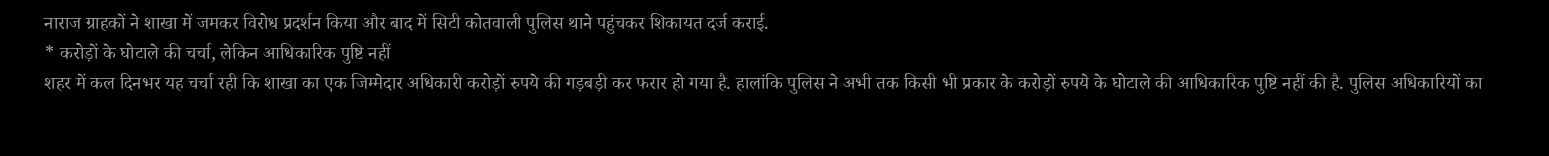नाराज ग्राहकों ने शाखा में जमकर विरोध प्रदर्शन किया और बाद में सिटी कोतवाली पुलिस थाने पहुंचकर शिकायत दर्ज कराई.
* करोड़ों के घोटाले की चर्चा, लेकिन आधिकारिक पुष्टि नहीं
शहर में कल दिनभर यह चर्चा रही कि शाखा का एक जिम्मेदार अधिकारी करोड़ों रुपये की गड़बड़ी कर फरार हो गया है. हालांकि पुलिस ने अभी तक किसी भी प्रकार के करोड़ों रुपये के घोटाले की आधिकारिक पुष्टि नहीं की है. पुलिस अधिकारियों का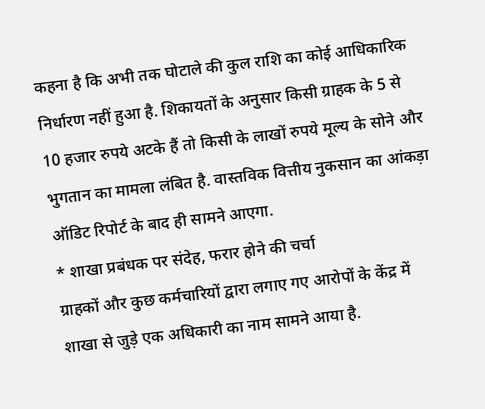कहना है कि अभी तक घोटाले की कुल राशि का कोई आधिकारिक निर्धारण नहीं हुआ है. शिकायतों के अनुसार किसी ग्राहक के 5 से 10 हजार रुपये अटके हैं तो किसी के लाखों रुपये मूल्य के सोने और भुगतान का मामला लंबित है. वास्तविक वित्तीय नुकसान का आंकड़ा ऑडिट रिपोर्ट के बाद ही सामने आएगा.
* शाखा प्रबंधक पर संदेह, फरार होने की चर्चा
ग्राहकों और कुछ कर्मचारियों द्वारा लगाए गए आरोपों के केंद्र में शाखा से जुड़े एक अधिकारी का नाम सामने आया है.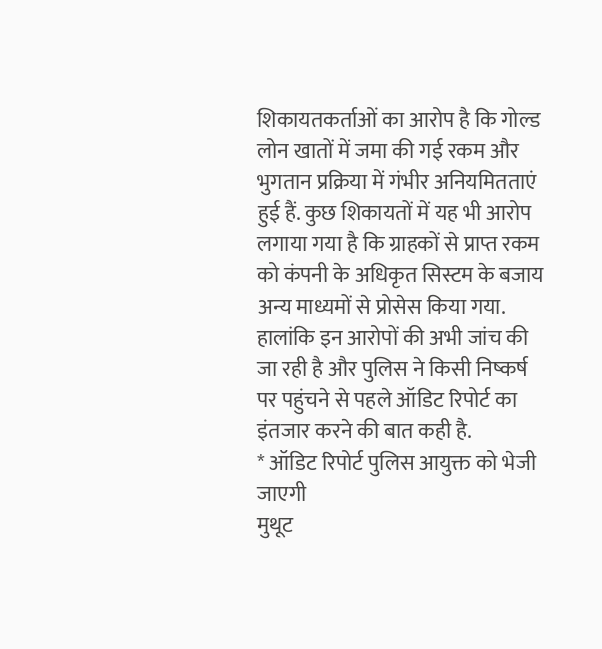शिकायतकर्ताओं का आरोप है कि गोल्ड लोन खातों में जमा की गई रकम और भुगतान प्रक्रिया में गंभीर अनियमितताएं हुई हैं. कुछ शिकायतों में यह भी आरोप लगाया गया है कि ग्राहकों से प्राप्त रकम को कंपनी के अधिकृत सिस्टम के बजाय अन्य माध्यमों से प्रोसेस किया गया. हालांकि इन आरोपों की अभी जांच की जा रही है और पुलिस ने किसी निष्कर्ष पर पहुंचने से पहले ऑडिट रिपोर्ट का इंतजार करने की बात कही है.
* ऑडिट रिपोर्ट पुलिस आयुक्त को भेजी जाएगी
मुथूट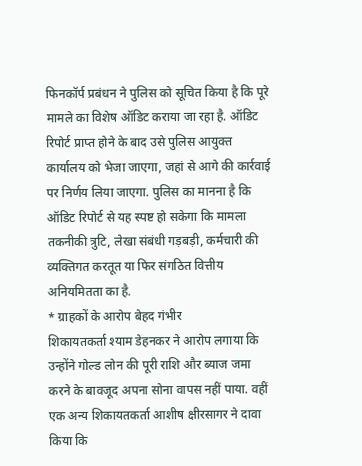फिनकॉर्प प्रबंधन ने पुलिस को सूचित किया है कि पूरे मामले का विशेष ऑडिट कराया जा रहा है. ऑडिट रिपोर्ट प्राप्त होने के बाद उसे पुलिस आयुक्त कार्यालय को भेजा जाएगा, जहां से आगे की कार्रवाई पर निर्णय लिया जाएगा. पुलिस का मानना है कि ऑडिट रिपोर्ट से यह स्पष्ट हो सकेगा कि मामला तकनीकी त्रुटि, लेखा संबंधी गड़बड़ी, कर्मचारी की व्यक्तिगत करतूत या फिर संगठित वित्तीय अनियमितता का है.
* ग्राहकों के आरोप बेहद गंभीर
शिकायतकर्ता श्याम डेहनकर ने आरोप लगाया कि उन्होंने गोल्ड लोन की पूरी राशि और ब्याज जमा करने के बावजूद अपना सोना वापस नहीं पाया. वहीं एक अन्य शिकायतकर्ता आशीष क्षीरसागर ने दावा किया कि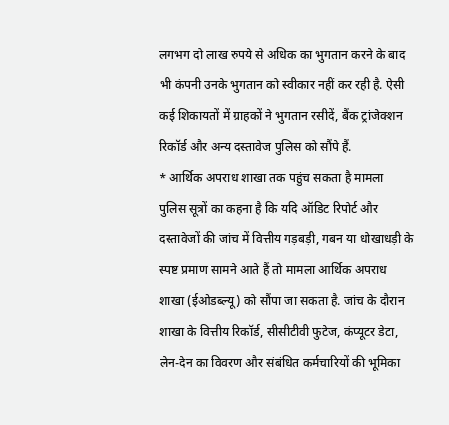लगभग दो लाख रुपये से अधिक का भुगतान करने के बाद भी कंपनी उनके भुगतान को स्वीकार नहीं कर रही है. ऐसी कई शिकायतों में ग्राहकों ने भुगतान रसीदें, बैंक ट्रांजेक्शन रिकॉर्ड और अन्य दस्तावेज पुलिस को सौंपे हैं.
* आर्थिक अपराध शाखा तक पहुंच सकता है मामला
पुलिस सूत्रों का कहना है कि यदि ऑडिट रिपोर्ट और दस्तावेजों की जांच में वित्तीय गड़बड़ी, गबन या धोखाधड़ी के स्पष्ट प्रमाण सामने आते हैं तो मामला आर्थिक अपराध शाखा (ईओडब्ल्यू) को सौंपा जा सकता है. जांच के दौरान शाखा के वित्तीय रिकॉर्ड, सीसीटीवी फुटेज, कंप्यूटर डेटा, लेन-देन का विवरण और संबंधित कर्मचारियों की भूमिका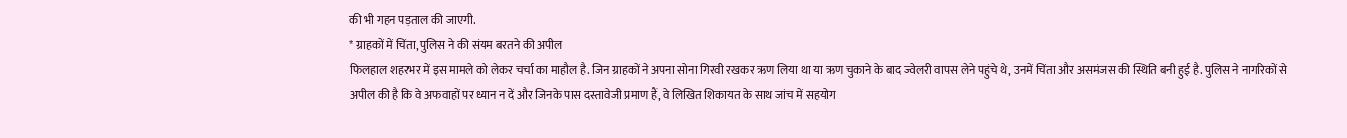की भी गहन पड़ताल की जाएगी.
* ग्राहकों में चिंता, पुलिस ने की संयम बरतने की अपील
फिलहाल शहरभर में इस मामले को लेकर चर्चा का माहौल है. जिन ग्राहकों ने अपना सोना गिरवी रखकर ऋण लिया था या ऋण चुकाने के बाद ज्वेलरी वापस लेने पहुंचे थे, उनमें चिंता और असमंजस की स्थिति बनी हुई है. पुलिस ने नागरिकों से अपील की है कि वे अफवाहों पर ध्यान न दें और जिनके पास दस्तावेजी प्रमाण हैं, वे लिखित शिकायत के साथ जांच में सहयोग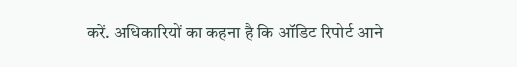करें. अधिकारियों का कहना है कि ऑडिट रिपोर्ट आने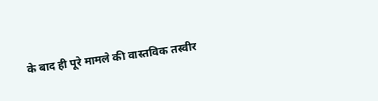के बाद ही पूरे मामले की वास्तविक तस्वीर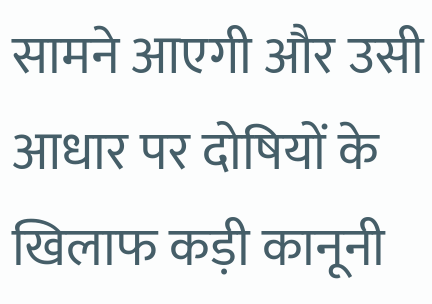सामने आएगी और उसी आधार पर दोषियों के खिलाफ कड़ी कानूनी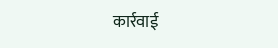कार्रवाई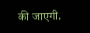की जाएगी.